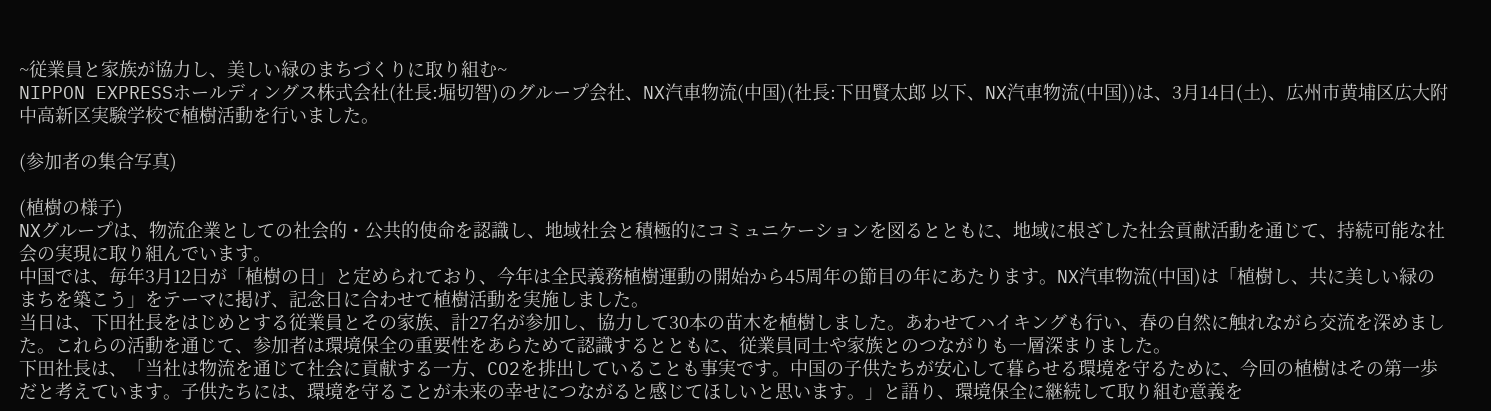~従業員と家族が協力し、美しい緑のまちづくりに取り組む~
NIPPON EXPRESSホールディングス株式会社(社長:堀切智)のグループ会社、NX汽車物流(中国)(社長:下田賢太郎 以下、NX汽車物流(中国))は、3月14日(土)、広州市黄埔区広大附中高新区実験学校で植樹活動を行いました。

(参加者の集合写真)

(植樹の様子)
NXグループは、物流企業としての社会的・公共的使命を認識し、地域社会と積極的にコミュニケーションを図るとともに、地域に根ざした社会貢献活動を通じて、持続可能な社会の実現に取り組んでいます。
中国では、毎年3月12日が「植樹の日」と定められており、今年は全民義務植樹運動の開始から45周年の節目の年にあたります。NX汽車物流(中国)は「植樹し、共に美しい緑のまちを築こう」をテーマに掲げ、記念日に合わせて植樹活動を実施しました。
当日は、下田社長をはじめとする従業員とその家族、計27名が参加し、協力して30本の苗木を植樹しました。あわせてハイキングも行い、春の自然に触れながら交流を深めました。これらの活動を通じて、参加者は環境保全の重要性をあらためて認識するとともに、従業員同士や家族とのつながりも一層深まりました。
下田社長は、「当社は物流を通じて社会に貢献する一方、CO2を排出していることも事実です。中国の子供たちが安心して暮らせる環境を守るために、今回の植樹はその第一歩だと考えています。子供たちには、環境を守ることが未来の幸せにつながると感じてほしいと思います。」と語り、環境保全に継続して取り組む意義を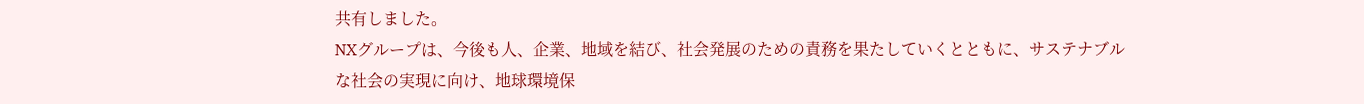共有しました。
NXグループは、今後も人、企業、地域を結び、社会発展のための責務を果たしていくとともに、サステナブルな社会の実現に向け、地球環境保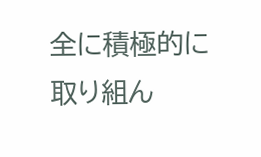全に積極的に取り組ん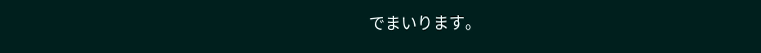でまいります。